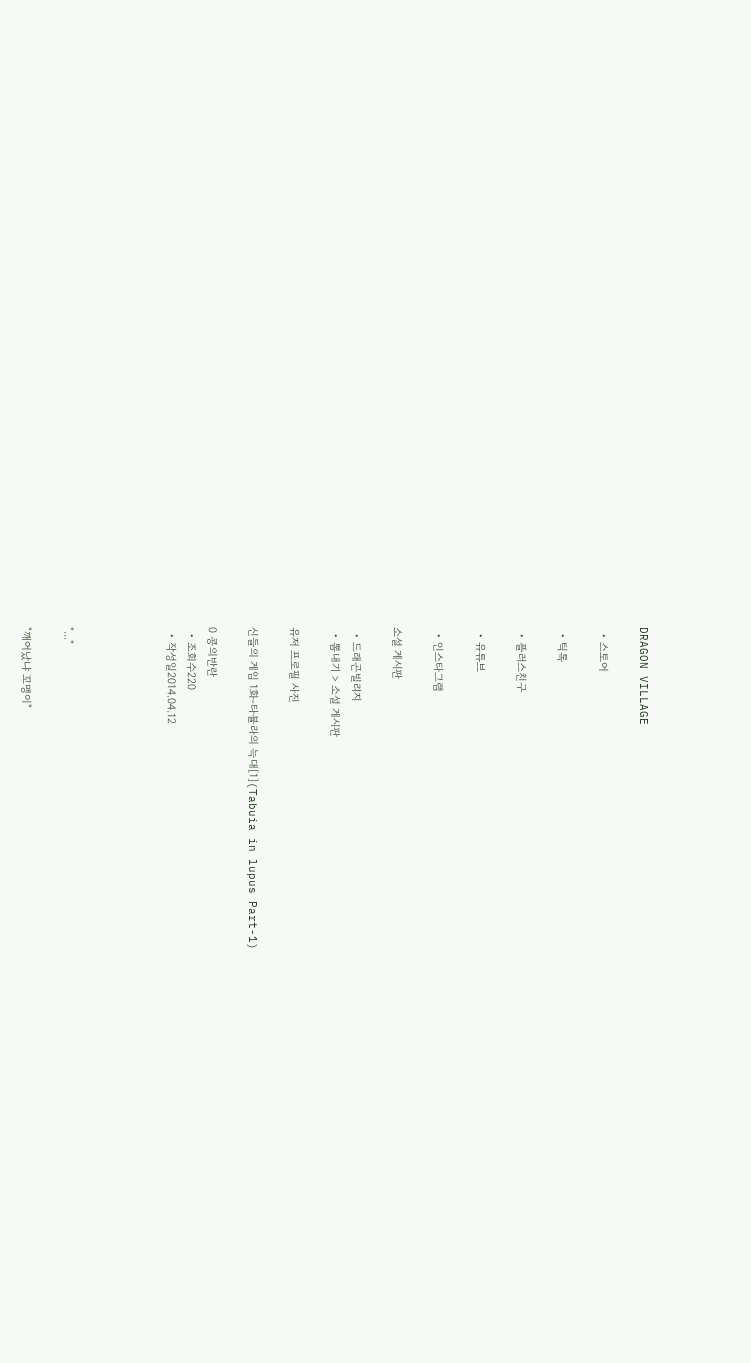DRAGON VILLAGE

  • 스토어

  • 틱톡

  • 플러스친구

  • 유튜브

  • 인스타그램

소설 게시판

  • 드래곤빌리지
  • 뽐내기 > 소설 게시판

유저 프로필 사진

신들의 게임 1화-타뷸라의 늑대[1](Tabuia in lupus Part-1)

0 콩의반란
  • 조회수220
  • 작성일2014.04.12




"..."

"깨어났냐 꼬맹이"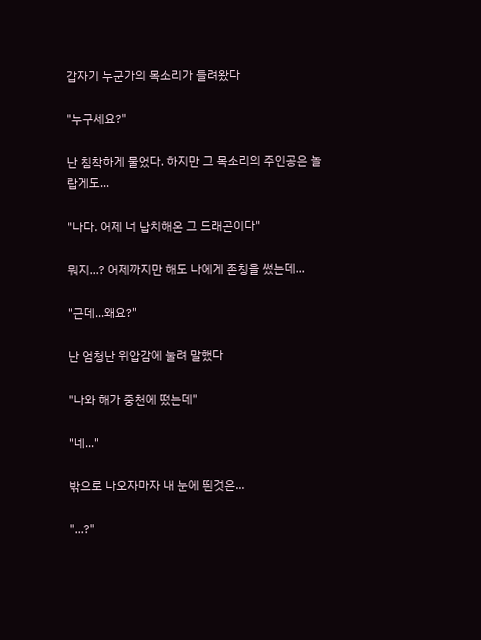갑자기 누군가의 목소리가 들려왔다

"누구세요?"

난 침착하게 물었다. 하지만 그 목소리의 주인공은 놀랍게도...

"나다. 어제 너 납치해온 그 드래곤이다"

뭐지...? 어제까지만 해도 나에게 존칭을 썼는데...

"근데...왜요?"

난 엄청난 위압감에 눌려 말했다

"나와 해가 중천에 떴는데"

"네..."

밖으로 나오자마자 내 눈에 띈것은...

"...?"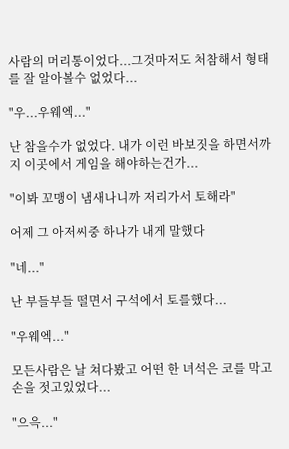사람의 머리통이었다...그것마저도 처참해서 형태를 잘 알아볼수 없었다...

"우...우웨엑..."

난 참을수가 없었다. 내가 이런 바보짓을 하면서까지 이곳에서 게임을 해야하는건가...

"이봐 꼬맹이 냄새나니까 저리가서 토해라"

어제 그 아저씨중 하나가 내게 말했다

"네..."

난 부들부들 떨면서 구석에서 토를했다...

"우웨엑..."

모든사람은 날 쳐다봤고 어떤 한 녀석은 코를 막고 손을 젓고있었다...

"으윽..."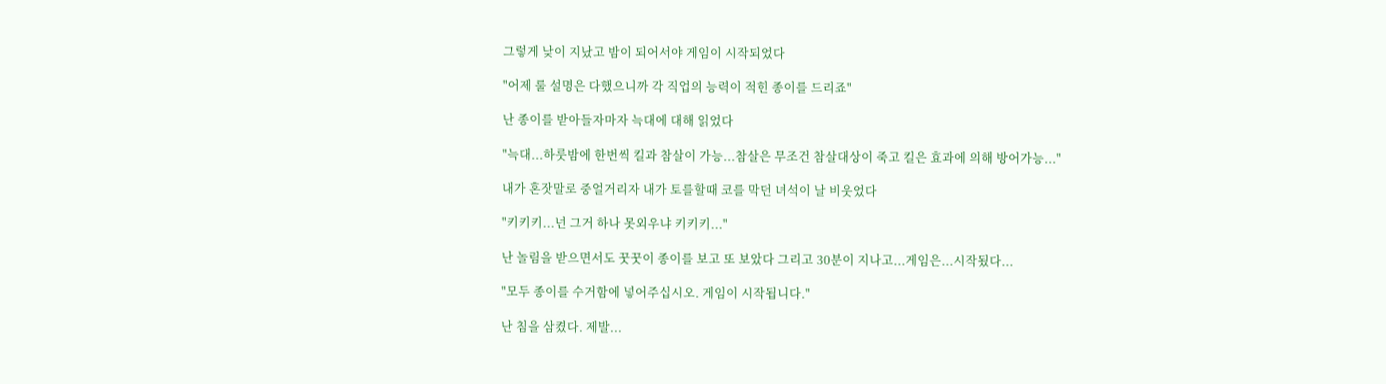그렇게 낮이 지났고 밤이 되어서야 게임이 시작되었다

"어제 룰 설명은 다했으니까 각 직업의 능력이 적힌 종이를 드리죠"

난 종이를 받아들자마자 늑대에 대해 읽었다

"늑대...하룻밤에 한번씩 킬과 참살이 가능...참살은 무조건 참살대상이 죽고 킬은 효과에 의해 방어가능..."

내가 혼잣말로 중얼거리자 내가 토를할때 코를 막던 녀석이 날 비웃었다

"키키키...넌 그거 하나 못외우냐 키키키..."

난 놀림을 받으면서도 꿋꿋이 종이를 보고 또 보았다 그리고 30분이 지나고...게임은...시작됬다...

"모두 종이를 수거함에 넣어주십시오. 게임이 시작됩니다."

난 침을 삼켰다. 제발...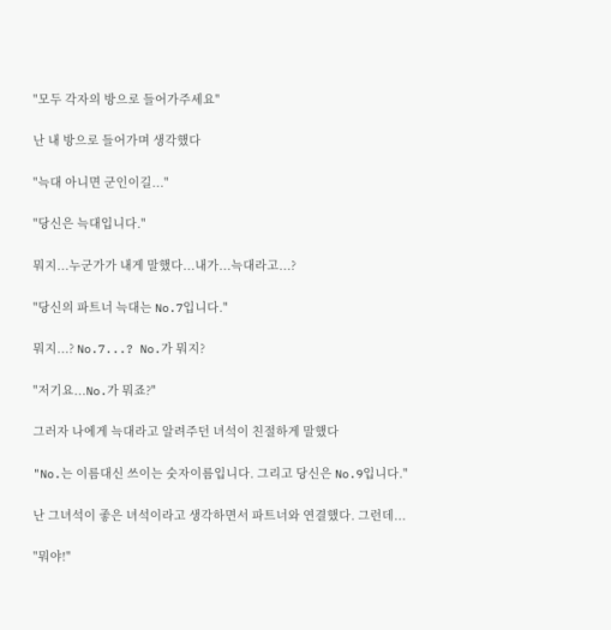"모두 각자의 방으로 들어가주세요"

난 내 방으로 들어가며 생각했다

"늑대 아니면 군인이길..."

"당신은 늑대입니다."

뭐지...누군가가 내게 말했다...내가...늑대라고...?

"당신의 파트너 늑대는 No.7입니다."

뭐지...? No.7...? No.가 뭐지?

"저기요...No.가 뭐죠?"

그러자 나에게 늑대라고 알려주던 녀석이 친절하게 말했다

"No.는 이름대신 쓰이는 숫자이름입니다. 그리고 당신은 No.9입니다."

난 그녀석이 좋은 녀석이라고 생각하면서 파트너와 연결했다. 그런데...

"뭐야!"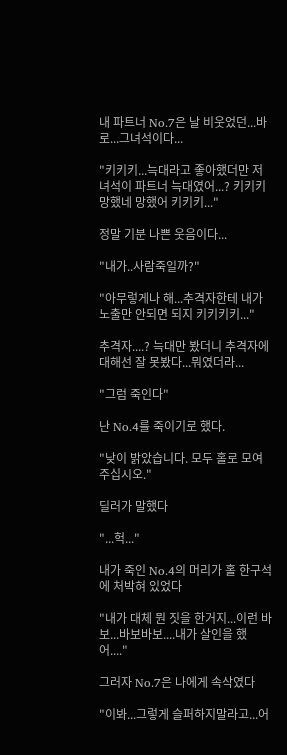내 파트너 No.7은 날 비웃었던...바로...그녀석이다...

"키키키...늑대라고 좋아했더만 저 녀석이 파트너 늑대였어...? 키키키 망했네 망했어 키키키..."

정말 기분 나쁜 웃음이다...

"내가..사람죽일까?"

"아무렇게나 해...추격자한테 내가 노출만 안되면 되지 키키키키..."

추격자....? 늑대만 봤더니 추격자에 대해선 잘 못봤다...뭐였더라...

"그럼 죽인다"

난 No.4를 죽이기로 했다.

"낮이 밝았습니다. 모두 홀로 모여주십시오."

딜러가 말했다

"...헉..."

내가 죽인 No.4의 머리가 홀 한구석에 처박혀 있었다

"내가 대체 뭔 짓을 한거지...이런 바보...바보바보....내가 살인을 했어...."

그러자 No.7은 나에게 속삭였다

"이봐...그렇게 슬퍼하지말라고...어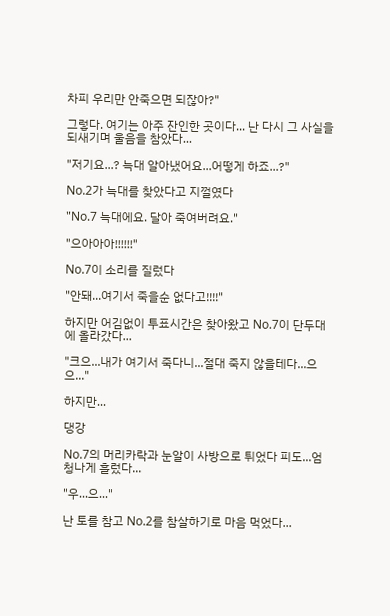차피 우리만 안죽으면 되잖아?"

그렇다. 여기는 아주 잔인한 곳이다... 난 다시 그 사실을 되새기며 울음을 참았다...

"저기요...? 늑대 알아냈어요...어떻게 하죠...?"

No.2가 늑대를 찾았다고 지껄였다

"No.7 늑대에요. 달아 죽여버려요."

"으아아아!!!!!!"

No.7이 소리를 질렀다

"안돼...여기서 죽을순 없다고!!!!"

하지만 어김없이 투표시간은 찾아왔고 No.7이 단두대에 올라갔다...

"크으...내가 여기서 죽다니...절대 죽지 않을테다...으으..."

하지만...

댕강

No.7의 머리카락과 눈알이 사방으로 튀었다 피도...엄청나게 흘렀다...

"우...으..."

난 토를 참고 No.2를 참살하기로 마음 먹었다...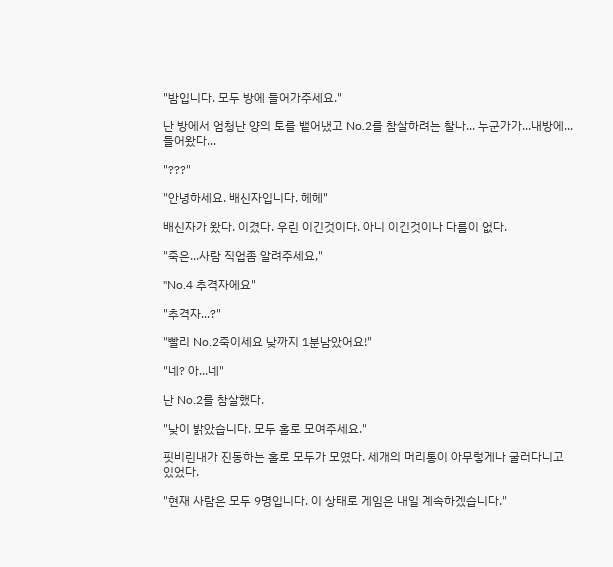"밤입니다. 모두 방에 들어가주세요."

난 방에서 엄청난 양의 토를 뱉어냈고 No.2를 참살하려는 찰나... 누군가가...내방에...들어왔다...

"???"

"안녕하세요. 배신자입니다. 헤헤"

배신자가 왔다. 이겼다. 우린 이긴것이다. 아니 이긴것이나 다름이 없다.

"죽은...사람 직업좀 알려주세요,"

"No.4 추격자에요"

"추격자...?"

"빨리 No.2죽이세요 낮까지 1분남았어요!"

"네? 아...네"

난 No.2를 참살했다.

"낮이 밝았습니다. 모두 홀로 모여주세요."

핏비린내가 진동하는 홀로 모두가 모였다. 세개의 머리통이 아무렇게나 굴러다니고 있었다.

"현재 사람은 모두 9명입니다. 이 상태로 게임은 내일 계속하겠습니다."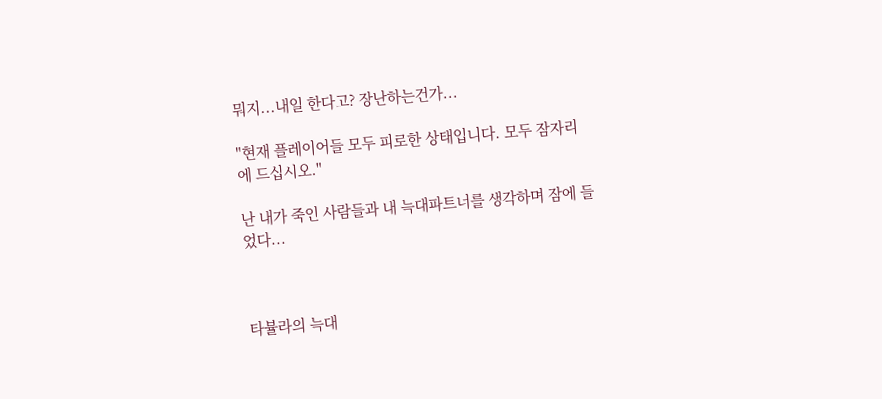뭐지...내일 한다고? 장난하는건가...

"현재 플레이어들 모두 피로한 상태입니다. 모두 잠자리에 드십시오."

난 내가 죽인 사람들과 내 늑대파트너를 생각하며 잠에 들었다...



타뷸라의 늑대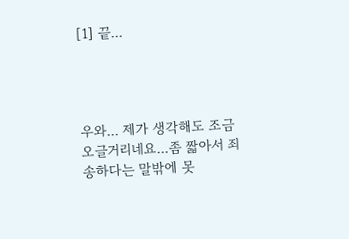[1] 끝...




우와... 제가 생각해도 조금 오글거리네요...좀 짧아서 죄송하다는 말밖에 못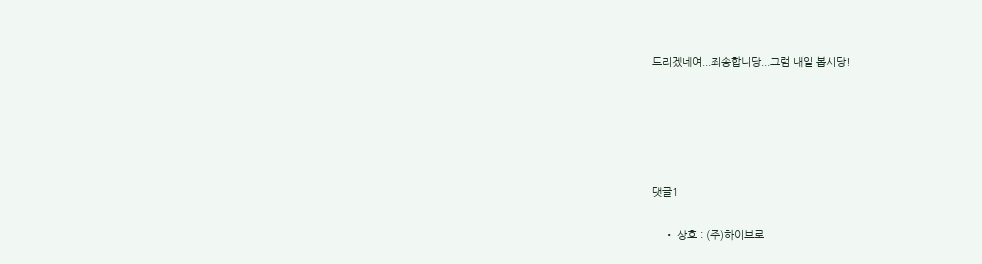드리겠네여...죄송합니당...그럼 내일 봅시당!





댓글1

    • 상호 : (주)하이브로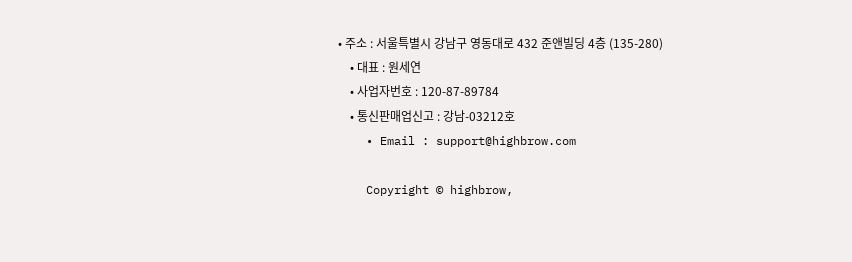• 주소 : 서울특별시 강남구 영동대로 432 준앤빌딩 4층 (135-280)
    • 대표 : 원세연
    • 사업자번호 : 120-87-89784
    • 통신판매업신고 : 강남-03212호
    • Email : support@highbrow.com

    Copyright © highbrow,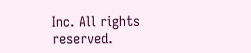Inc. All rights reserved.